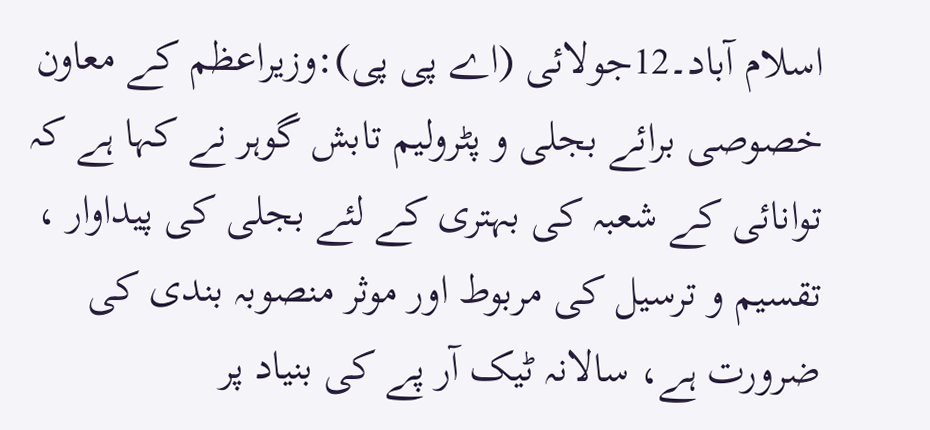اسلام آباد۔12جولائی (اے پی پی):وزیراعظم کے معاون خصوصی برائے بجلی و پٹرولیم تابش گوہر نے کہا ہے کہ توانائی کے شعبہ کی بہتری کے لئے بجلی کی پیداوار ، تقسیم و ترسیل کی مربوط اور موثر منصوبہ بندی کی ضرورت ہے، سالانہ ٹیک آر پے کی بنیاد پر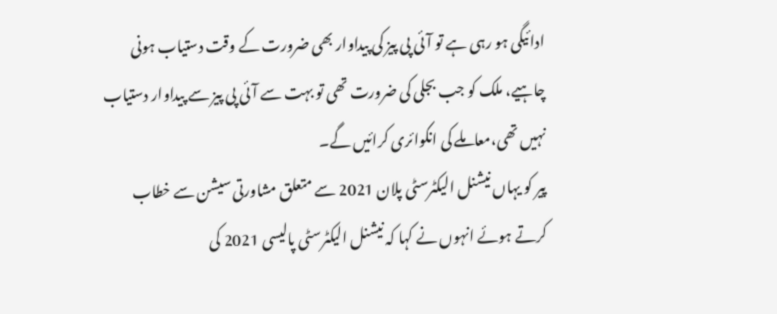ادائیگی ہو رہی ہے تو آئی پی پیز کی پیداوار بھی ضرورت کے وقت دستیاب ہونی چاہیے، ملک کو جب بجلی کی ضرورت تھی تو بہت سے آئی پی پیز سے پیداوار دستیاب نہیں تھی،معاملے کی انکوائری کرائیں گے۔
پیر کو یہاں نیشنل الیکٹرسٹی پلان 2021 سے متعلق مشاورتی سیشن سے خطاب کرتے ہوئے انہوں نے کہا کہ نیشنل الیکٹرسٹی پالیسی 2021 کی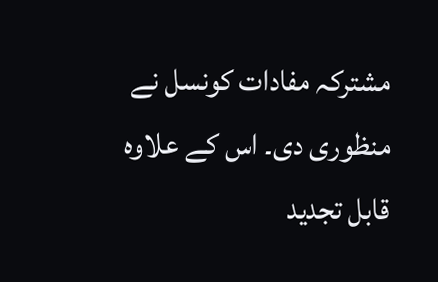مشترکہ مفادات کونسل نے منظوری دی۔ اس کے علاوہ قابل تجدید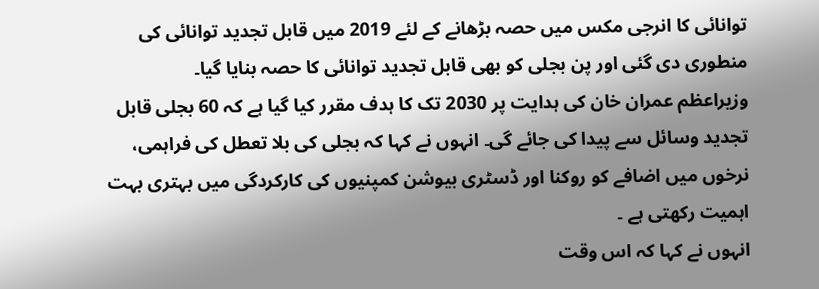توانائی کا انرجی مکس میں حصہ بڑھانے کے لئے 2019 میں قابل تجدید توانائی کی منطوری دی گئی اور پن بجلی کو بھی قابل تجدید توانائی کا حصہ بنایا گیا۔
وزیراعظم عمران خان کی ہدایت پر 2030 تک کا ہدف مقرر کیا گیا ہے کہ 60 بجلی قابل تجدید وسائل سے پیدا کی جائے گی۔ انہوں نے کہا کہ بجلی کی بلا تعطل کی فراہمی، نرخوں میں اضافے کو روکنا اور ڈسٹری بیوشن کمپنیوں کی کارکردگی میں بہتری بہت اہمیت رکھتی ہے ۔
انہوں نے کہا کہ اس وقت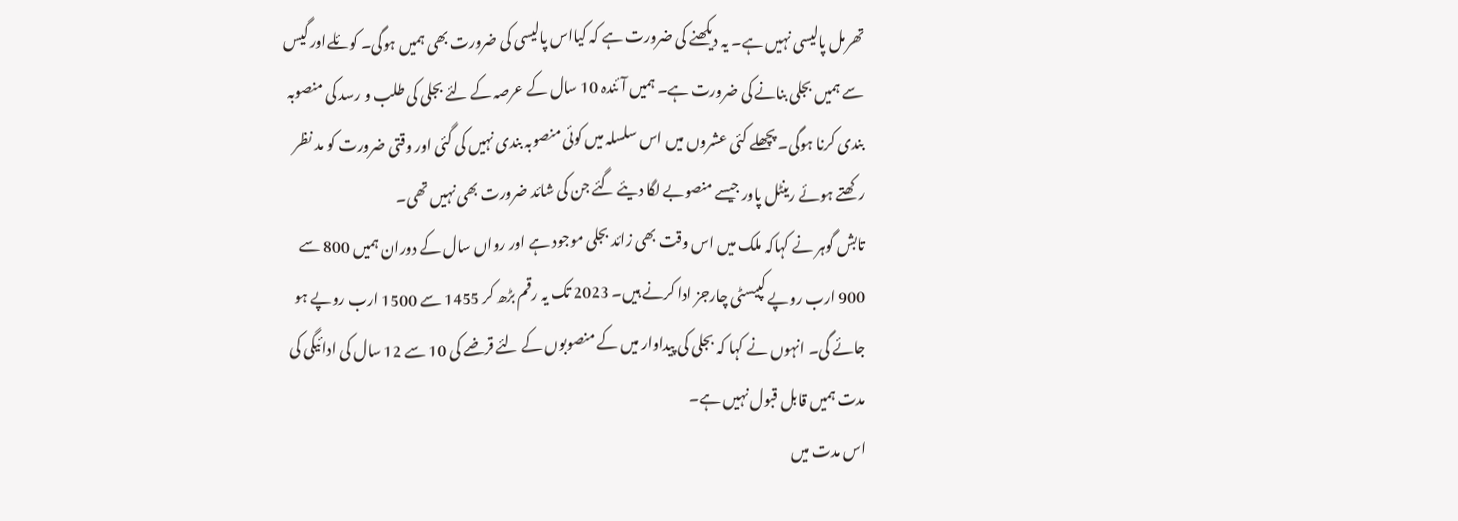تھرمل پالیسی نہیں ہے۔ یہ دیکھنے کی ضرورت ہے کہ کیااس پالیسی کی ضرورت بھی ہمیں ہوگی۔ کوئلےاور گیس سے ہمیں بجلی بنانے کی ضرورت ہے۔ ہمیں آئندہ 10 سال کے عرصہ کے لئے بجلی کی طلب و رسد کی منصوبہ بندی کرنا ہوگی۔ پچھلے کئی عشروں میں اس سلسلہ میں کوئی منصوبہ بندی نہیں کی گئی اور وقتی ضرورت کو مد نظر رکھتے ہوئے رینٹل پاور جیسے منصوبے لگا دیئے گئے جن کی شائد ضرورت بھی نہیں تھی۔
تابش گوہر نے کہاکہ ملک میں اس وقت بھی زائد بجلی موجود ہے اور رواں سال کے دوران ہمیں 800 سے 900 ارب روپے کپیسٹی چارجز ادا کرنے ہیں۔ 2023 تک یہ رقم بڑھ کر 1455 سے 1500 ارب روپے ہو جائے گی۔ انہوں نے کہا کہ بجلی کی پیداوار میں کے منصوبوں کے لئے قرضے کی 10 سے 12 سال کی ادائیگی کی مدت ہمیں قابل قبول نہیں ہے۔
اس مدت میں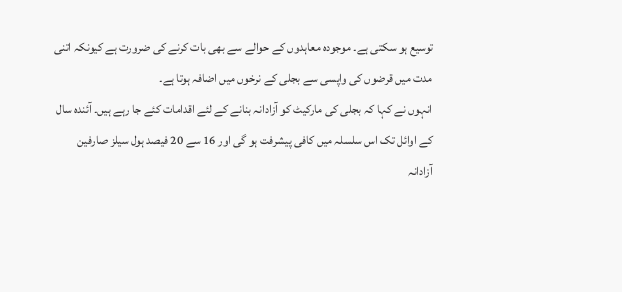توسیع ہو سکتی ہے۔ موجودہ معاہدوں کے حوالے سے بھی بات کرنے کی ضرورت ہے کیونکہ اتنی مدت میں قرضوں کی واپسی سے بجلی کے نرخوں میں اضافہ ہوتا ہے۔
انہوں نے کہا کہ بجلی کی مارکیٹ کو آزادانہ بنانے کے لئے اقدامات کئے جا رہے ہیں۔ آئندہ سال کے اوائل تک اس سلسلہ میں کافی پیشرفت ہو گی اور 16 سے 20 فیصد ہول سیلز صارفین آزادانہ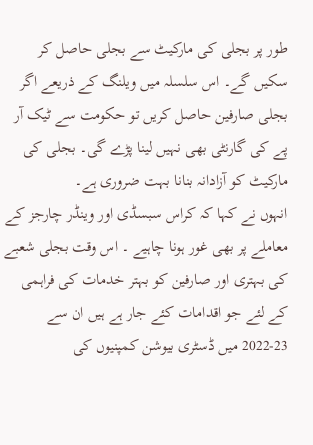طور پر بجلی کی مارکیٹ سے بجلی حاصل کر سکیں گے۔ اس سلسلہ میں ویلنگ کے ذریعے اگر بجلی صارفین حاصل کریں تو حکومت سے ٹیک آر پے کی گارنٹی بھی نہیں لینا پڑے گی۔ بجلی کی مارکیٹ کو آزادانہ بنانا بہت ضروری ہے۔
انہوں نے کہا کہ کراس سبسڈی اور وینڈر چارجز کے معاملے پر بھی غور ہونا چاہیے ۔ اس وقت بجلی شعبے کی بہتری اور صارفین کو بہتر خدمات کی فراہمی کے لئے جو اقدامات کئے جار ہے ہیں ان سے 23-2022 میں ڈسٹری بیوشن کمپنیوں کی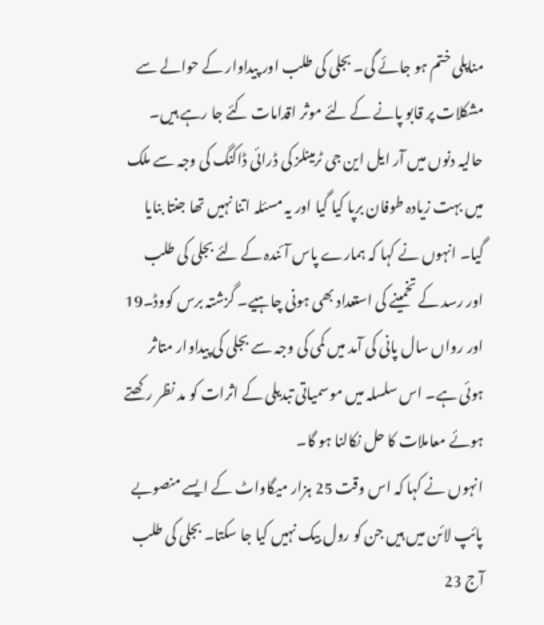مناپلی ختم ہو جائے گی۔ بجلی کی طلب اور پیداوار کے حوالے سے مشکلات پر قابو پانے کے لئے موثر اقدامات کئے جا رہے ہیں۔
حالیہ دنوں میں آر ایل این جی ٹرمینلز کی ڈرائی ڈاکنگ کی وجہ سے ملک میں بہت زیادہ طوفان برپا کیا گیا اور یہ مسئلہ اتنا نہیں تھا جنتا بنایا گیا۔ انہوں نے کہا کہ ہمارے پاس آئندہ کے لئے بجلی کی طلب اور رسد کے تخمینے کی استعداد بھی ہونی چاہیے۔ گزشتہ برس کووڈ۔19 اور رواں سال پانی کی آمد میں کمی کی وجہ سے بجلی کی پیداوار متاثر ہوئی ہے۔ اس سلسلہ میں موسمیاتی تبدیلی کے اثرات کو مد نظر رکھتے ہوئے معاملات کا حل نکالنا ہو گا۔
انہوں نے کہا کہ اس وقت 25 ہزار میگاواٹ کے ایسے منصوبے پائپ لائن میں ہیں جن کو رول بیک نہیں کیا جا سکتا۔ بجلی کی طلب آج 23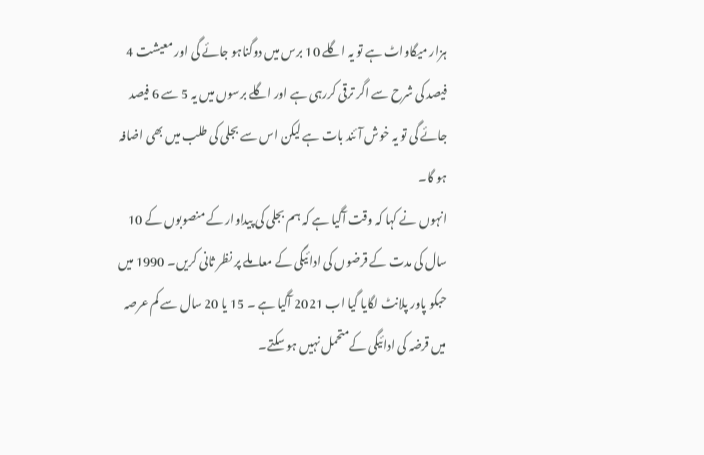ہزار میگاواٹ ہے تو یہ اگلے 10 برس میں دوگناہو جائے گی اور معیشت 4 فیصد کی شرح سے اگر ترقی کررہی ہے اور اگلے برسوں میں یہ 5 سے 6 فیصد جائے گی تو یہ خوش آئند بات ہے لیکن اس سے بجلی کی طلب میں بھی اضافہ ہو گا۔
انہوں نے کہا کہ وقت آگیا ہے کہ ہم بجلی کی پیداوار کے منصوبوں کے 10 سال کی مدت کے قرضوں کی ادائیگی کے معاملے پر نظر ثانی کریں۔ 1990 میں حبکو پاور پلانٹ لگایا گیا اب 2021 آگیا ہے ۔ 15 یا 20 سال سے کم عرصہ میں قرضہ کی ادائیگی کےمتحمل نہیں ہو سکتے۔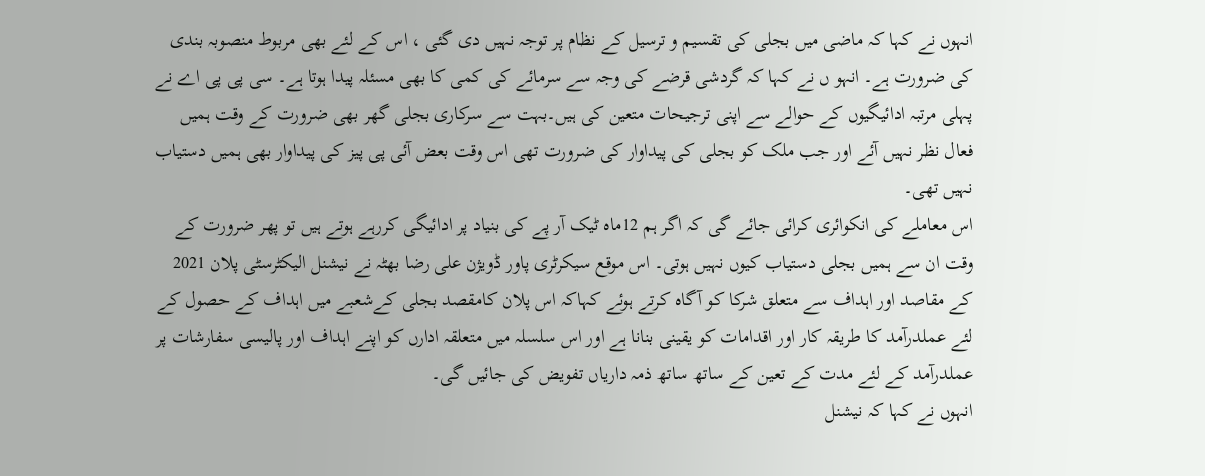انہوں نے کہا کہ ماضی میں بجلی کی تقسیم و ترسیل کے نظام پر توجہ نہیں دی گئی ، اس کے لئے بھی مربوط منصوبہ بندی کی ضرورت ہے۔ انہو ں نے کہا کہ گردشی قرضے کی وجہ سے سرمائے کی کمی کا بھی مسئلہ پیدا ہوتا ہے۔ سی پی پی اے نے پہلی مرتبہ ادائیگیوں کے حوالے سے اپنی ترجیحات متعین کی ہیں۔بہت سے سرکاری بجلی گھر بھی ضرورت کے وقت ہمیں فعال نظر نہیں آئے اور جب ملک کو بجلی کی پیداوار کی ضرورت تھی اس وقت بعض آئی پی پیز کی پیداوار بھی ہمیں دستیاب نہیں تھی۔
اس معاملے کی انکوائری کرائی جائے گی کہ اگر ہم 12ماہ ٹیک آر پے کی بنیاد پر ادائیگی کررہے ہوتے ہیں تو پھر ضرورت کے وقت ان سے ہمیں بجلی دستیاب کیوں نہیں ہوتی۔ اس موقع سیکرٹری پاور ڈویژن علی رضا بھٹہ نے نیشنل الیکٹرسٹی پلان 2021 کے مقاصد اور اہداف سے متعلق شرکا کو آگاہ کرتے ہوئے کہاکہ اس پلان کامقصد بجلی کےشعبے میں اہداف کے حصول کے لئے عملدرآمد کا طریقہ کار اور اقدامات کو یقینی بنانا ہے اور اس سلسلہ میں متعلقہ ادارں کو اپنے اہداف اور پالیسی سفارشات پر عملدرآمد کے لئے مدت کے تعین کے ساتھ ساتھ ذمہ داریاں تفویض کی جائیں گی۔
انہوں نے کہا کہ نیشنل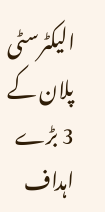الیکٹرسٹی پلان کے 3 بڑے اہداف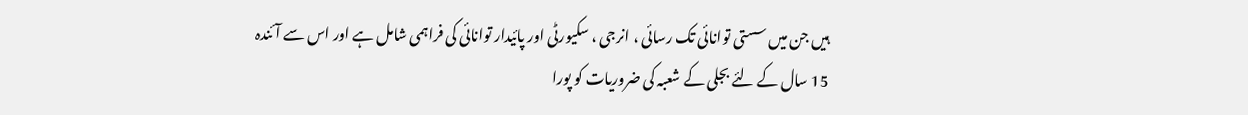ہیں جن میں سستی توانائی تک رسائی ، انرجی ، سکیورٹی اور پائیدار توانائی کی فراہمی شامل ہے اور اس سے آئندہ 15 سال کے لئے بجلی کے شعبہ کی ضروریات کو پورا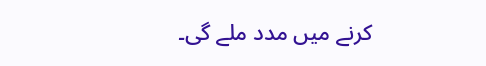کرنے میں مدد ملے گی۔